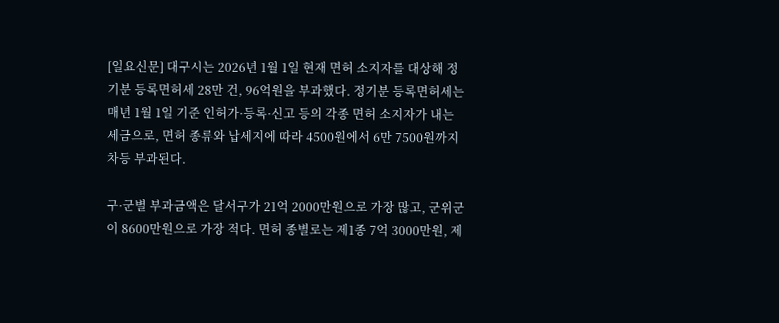[일요신문] 대구시는 2026년 1월 1일 현재 면허 소지자를 대상해 정기분 등록면허세 28만 건, 96억원을 부과했다. 정기분 등록면허세는 매년 1월 1일 기준 인허가·등록·신고 등의 각종 면허 소지자가 내는 세금으로, 면허 종류와 납세지에 따라 4500원에서 6만 7500원까지 차등 부과된다.

구·군별 부과금액은 달서구가 21억 2000만원으로 가장 많고, 군위군이 8600만원으로 가장 적다. 면허 종별로는 제1종 7억 3000만원, 제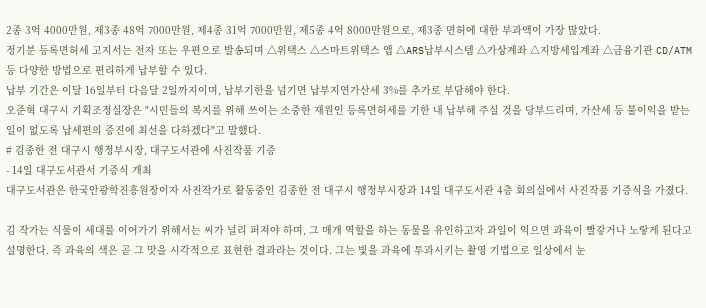2종 3억 4000만원, 제3종 48억 7000만원, 제4종 31억 7000만원, 제5종 4억 8000만원으로, 제3종 면허에 대한 부과액이 가장 많았다.
정기분 등록면허세 고지서는 전자 또는 우편으로 발송되며 △위택스 △스마트위택스 앱 △ARS납부시스템 △가상계좌 △지방세입계좌 △금융기관 CD/ATM 등 다양한 방법으로 편리하게 납부할 수 있다.
납부 기간은 이달 16일부터 다음달 2일까지이며, 납부기한을 넘기면 납부지연가산세 3%를 추가로 부담해야 한다.
오준혁 대구시 기획조정실장은 "시민들의 복지를 위해 쓰이는 소중한 재원인 등록면허세를 기한 내 납부해 주실 것을 당부드리며, 가산세 등 불이익을 받는 일이 없도록 납세편의 증진에 최선을 다하겠다"고 말했다.
# 김종한 전 대구시 행정부시장, 대구도서관에 사진작품 기증
- 14일 대구도서관서 기증식 개최
대구도서관은 한국안광학진흥원장이자 사진작가로 활동중인 김종한 전 대구시 행정부시장과 14일 대구도서관 4층 회의실에서 사진작품 기증식을 가졌다.

김 작가는 식물이 세대를 이어가기 위해서는 씨가 널리 퍼져야 하며, 그 매개 역할을 하는 동물을 유인하고자 과일이 익으면 과육이 빨갛거나 노랗게 된다고 설명한다. 즉 과육의 색은 곧 그 맛을 시각적으로 표현한 결과라는 것이다. 그는 빛을 과육에 투과시키는 촬영 기법으로 일상에서 눈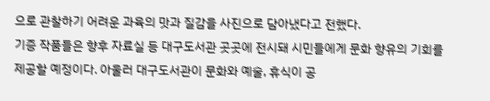으로 관찰하기 어려운 과육의 맛과 질감을 사진으로 담아냈다고 전했다.
기증 작품들은 향후 자료실 등 대구도서관 곳곳에 전시돼 시민들에게 문화 향유의 기회를 제공할 예정이다. 아울러 대구도서관이 문화와 예술, 휴식이 공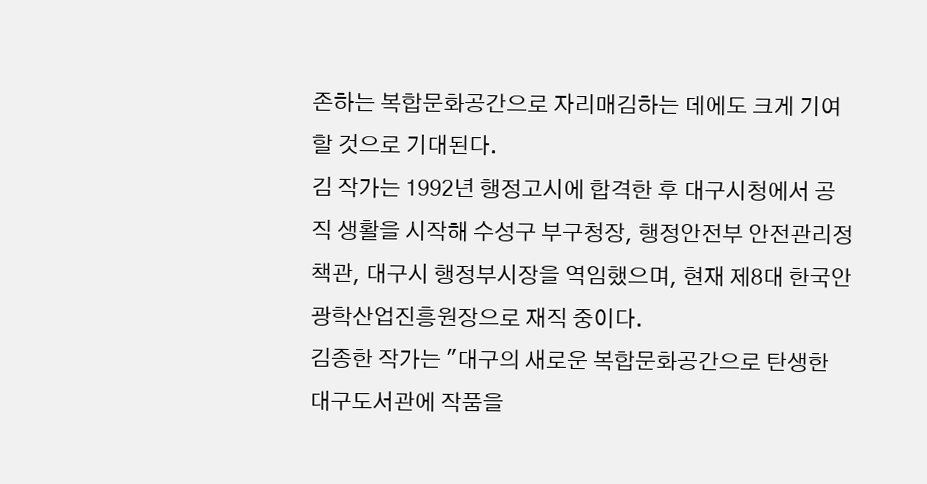존하는 복합문화공간으로 자리매김하는 데에도 크게 기여할 것으로 기대된다.
김 작가는 1992년 행정고시에 합격한 후 대구시청에서 공직 생활을 시작해 수성구 부구청장, 행정안전부 안전관리정책관, 대구시 행정부시장을 역임했으며, 현재 제8대 한국안광학산업진흥원장으로 재직 중이다.
김종한 작가는 "대구의 새로운 복합문화공간으로 탄생한 대구도서관에 작품을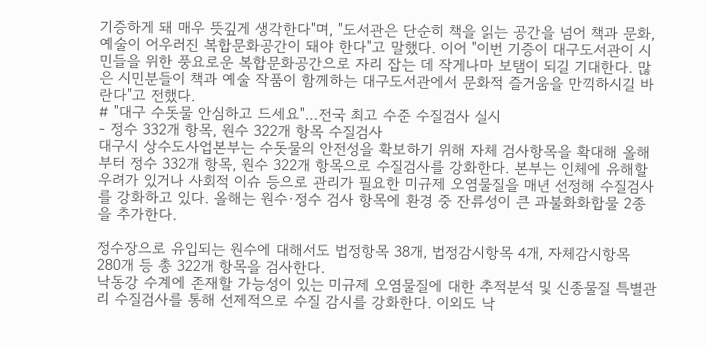기증하게 돼 매우 뜻깊게 생각한다"며, "도서관은 단순히 책을 읽는 공간을 넘어 책과 문화, 예술이 어우러진 복합문화공간이 돼야 한다"고 말했다. 이어 "이번 기증이 대구도서관이 시민들을 위한 풍요로운 복합문화공간으로 자리 잡는 데 작게나마 보탬이 되길 기대한다. 많은 시민분들이 책과 예술 작품이 함께하는 대구도서관에서 문화적 즐거움을 만끽하시길 바란다"고 전했다.
# "대구 수돗물 안심하고 드세요"…전국 최고 수준 수질검사 실시
- 정수 332개 항목, 원수 322개 항목 수질검사
대구시 상수도사업본부는 수돗물의 안전성을 확보하기 위해 자체 검사항목을 확대해 올해부터 정수 332개 항목, 원수 322개 항목으로 수질검사를 강화한다. 본부는 인체에 유해할 우려가 있거나 사회적 이슈 등으로 관리가 필요한 미규제 오염물질을 매년 선정해 수질검사를 강화하고 있다. 올해는 원수·정수 검사 항목에 환경 중 잔류성이 큰 과불화화합물 2종을 추가한다.

정수장으로 유입되는 원수에 대해서도 법정항목 38개, 법정감시항목 4개, 자체감시항목 280개 등 총 322개 항목을 검사한다.
낙동강 수계에 존재할 가능성이 있는 미규제 오염물질에 대한 추적분석 및 신종물질 특별관리 수질검사를 통해 선제적으로 수질 감시를 강화한다. 이외도 낙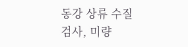동강 상류 수질검사, 미량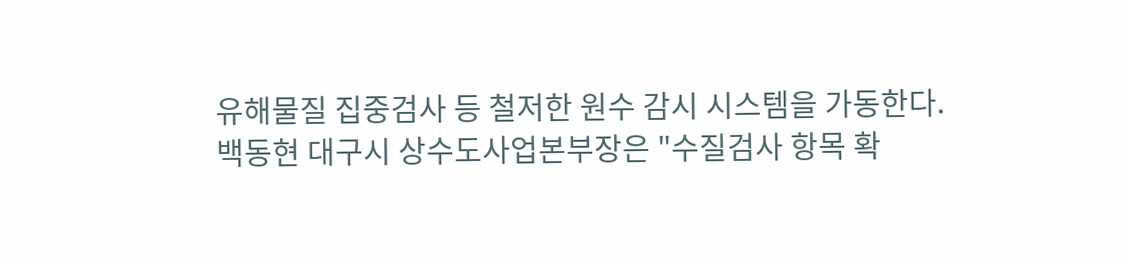유해물질 집중검사 등 철저한 원수 감시 시스템을 가동한다.
백동현 대구시 상수도사업본부장은 "수질검사 항목 확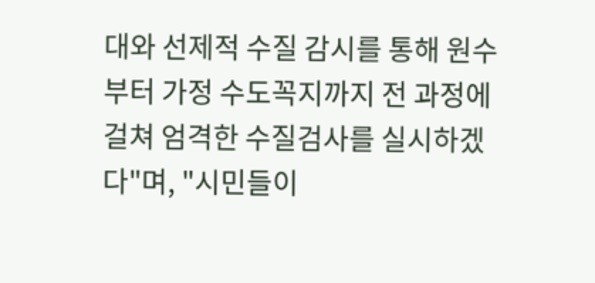대와 선제적 수질 감시를 통해 원수부터 가정 수도꼭지까지 전 과정에 걸쳐 엄격한 수질검사를 실시하겠다"며, "시민들이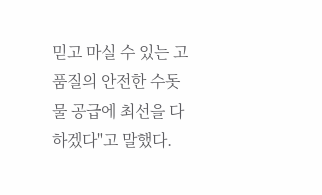믿고 마실 수 있는 고품질의 안전한 수돗물 공급에 최선을 다하겠다"고 말했다.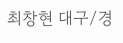최창현 대구/경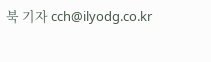북 기자 cch@ilyodg.co.kr